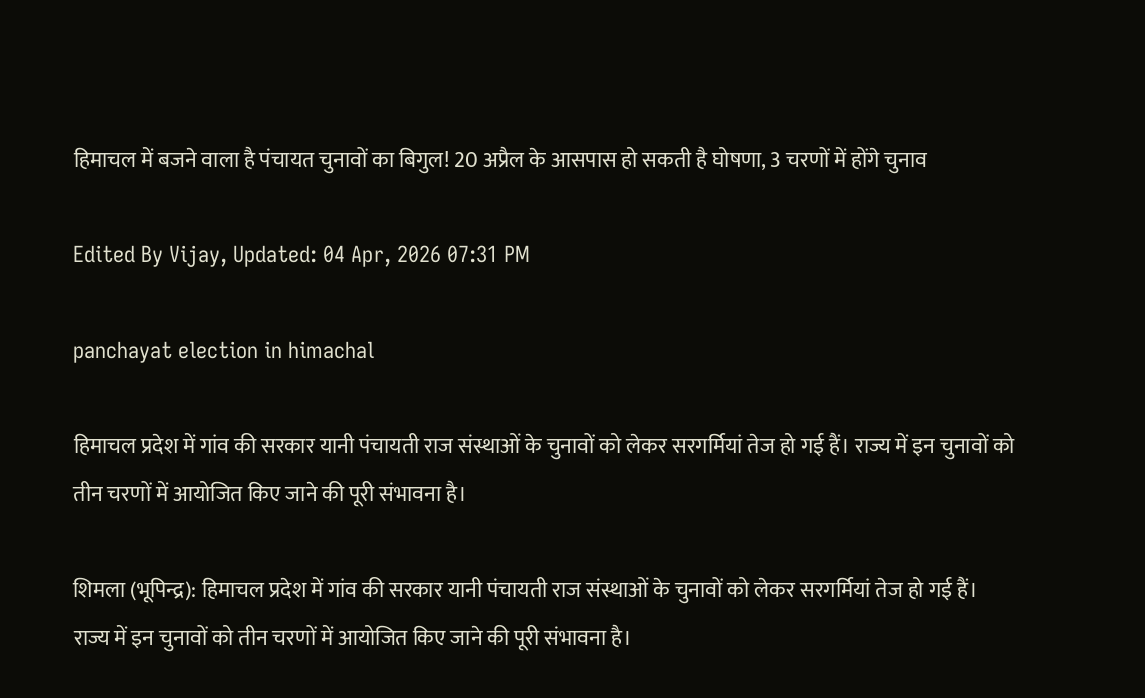हिमाचल में बजने वाला है पंचायत चुनावों का बिगुल! 20 अप्रैल के आसपास हो सकती है घोषणा, 3 चरणों में होंगे चुनाव

Edited By Vijay, Updated: 04 Apr, 2026 07:31 PM

panchayat election in himachal

हिमाचल प्रदेश में गांव की सरकार यानी पंचायती राज संस्थाओं के चुनावों को लेकर सरगर्मियां तेज हो गई हैं। राज्य में इन चुनावों को तीन चरणों में आयोजित किए जाने की पूरी संभावना है।

शिमला (भूपिन्द्र): हिमाचल प्रदेश में गांव की सरकार यानी पंचायती राज संस्थाओं के चुनावों को लेकर सरगर्मियां तेज हो गई हैं। राज्य में इन चुनावों को तीन चरणों में आयोजित किए जाने की पूरी संभावना है।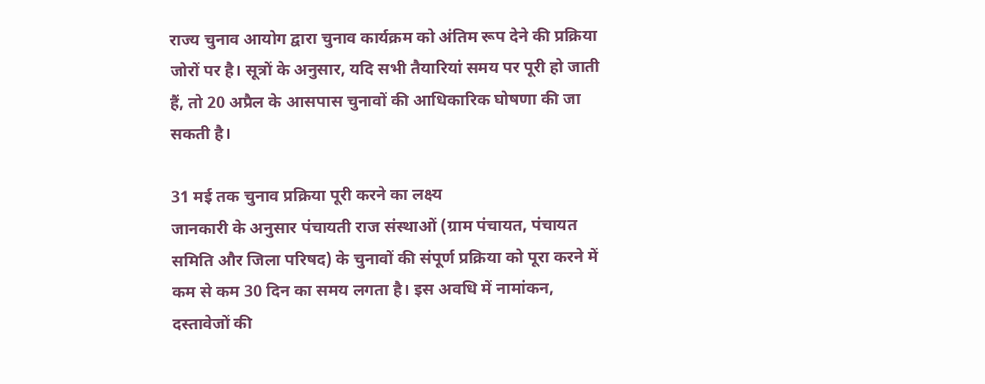राज्य चुनाव आयोग द्वारा चुनाव कार्यक्रम को अंतिम रूप देने की प्रक्रिया जोरों पर है। सूत्रों के अनुसार, यदि सभी तैयारियां समय पर पूरी हो जाती हैं, तो 20 अप्रैल के आसपास चुनावों की आधिकारिक घोषणा की जा सकती है।

31 मई तक चुनाव प्रक्रिया पूरी करने का लक्ष्य
जानकारी के अनुसार पंचायती राज संस्थाओं (ग्राम पंचायत, पंचायत समिति और जिला परिषद) के चुनावों की संपूर्ण प्रक्रिया को पूरा करने में कम से कम 30 दिन का समय लगता है। इस अवधि में नामांकन, दस्तावेजों की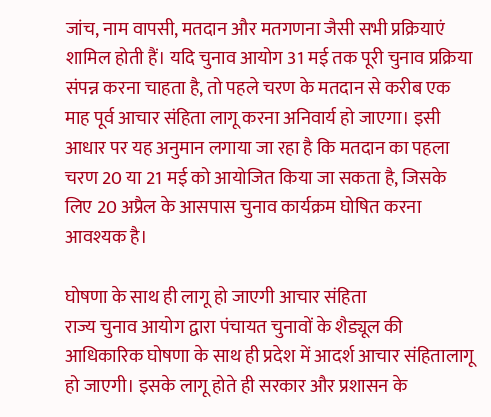जांच, नाम वापसी, मतदान और मतगणना जैसी सभी प्रक्रियाएं शामिल होती हैं। यदि चुनाव आयोग 31 मई तक पूरी चुनाव प्रक्रिया संपन्न करना चाहता है, तो पहले चरण के मतदान से करीब एक माह पूर्व आचार संहिता लागू करना अनिवार्य हो जाएगा। इसी आधार पर यह अनुमान लगाया जा रहा है कि मतदान का पहला चरण 20 या 21 मई को आयोजित किया जा सकता है, जिसके लिए 20 अप्रैल के आसपास चुनाव कार्यक्रम घोषित करना आवश्यक है।

घोषणा के साथ ही लागू हो जाएगी आचार संहिता
राज्य चुनाव आयोग द्वारा पंचायत चुनावों के शैड्यूल की आधिकारिक घोषणा के साथ ही प्रदेश में आदर्श आचार संहितालागू हो जाएगी। इसके लागू होते ही सरकार और प्रशासन के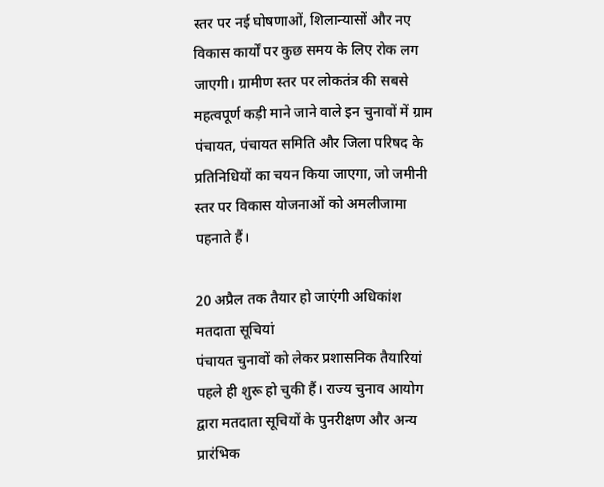स्तर पर नई घोषणाओं, शिलान्यासों और नए विकास कार्यों पर कुछ समय के लिए रोक लग जाएगी। ग्रामीण स्तर पर लोकतंत्र की सबसे महत्वपूर्ण कड़ी माने जाने वाले इन चुनावों में ग्राम पंचायत, पंचायत समिति और जिला परिषद के प्रतिनिधियों का चयन किया जाएगा, जो जमीनी स्तर पर विकास योजनाओं को अमलीजामा पहनाते हैं।

20 अप्रैल तक तैयार हो जाएंगी अधिकांश मतदाता सूचियां
पंचायत चुनावों को लेकर प्रशासनिक तैयारियां पहले ही शुरू हो चुकी हैं। राज्य चुनाव आयोग द्वारा मतदाता सूचियों के पुनरीक्षण और अन्य प्रारंभिक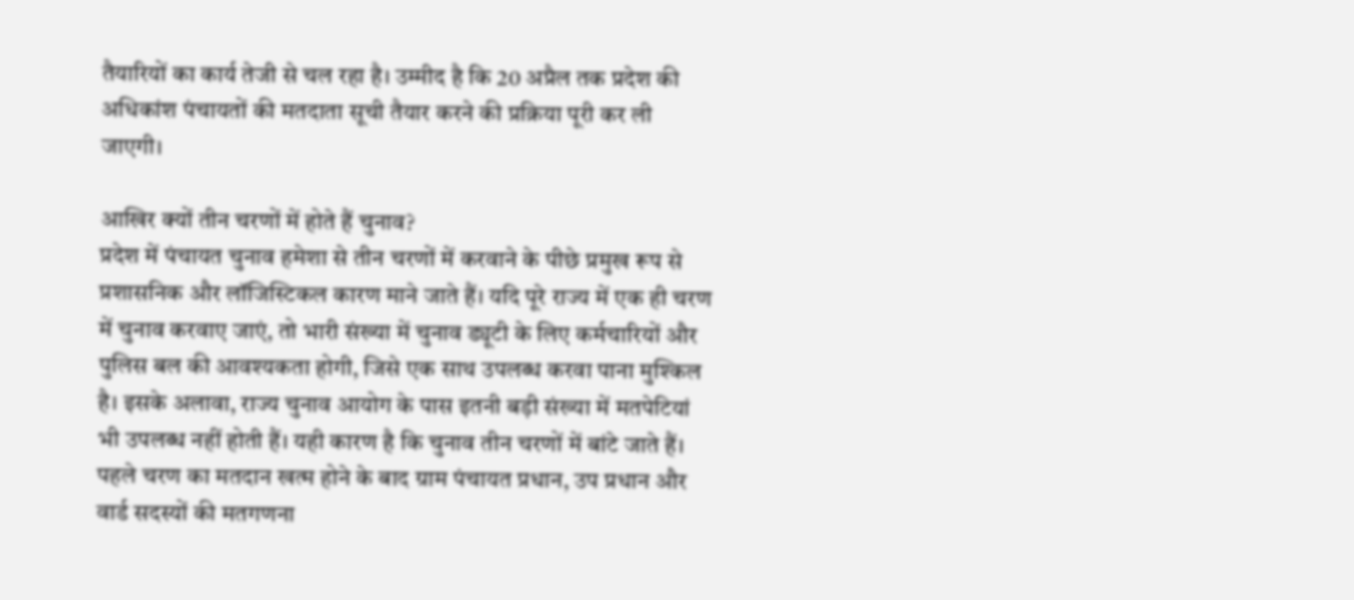तैयारियों का कार्य तेजी से चल रहा है। उम्मीद है कि 20 अप्रैल तक प्रदेश की अधिकांश पंचायतों की मतदाता सूची तैयार करने की प्रक्रिया पूरी कर ली जाएगी।

आखिर क्यों तीन चरणों में होते हैं चुनाव?
प्रदेश में पंचायत चुनाव हमेशा से तीन चरणों में करवाने के पीछे प्रमुख रूप से प्रशासनिक और लॉजिस्टिकल कारण माने जाते हैं। यदि पूरे राज्य में एक ही चरण में चुनाव करवाए जाएं, तो भारी संख्या में चुनाव ड्यूटी के लिए कर्मचारियों और पुलिस बल की आवश्यकता होगी, जिसे एक साथ उपलब्ध करवा पाना मुश्किल है। इसके अलावा, राज्य चुनाव आयोग के पास इतनी बड़ी संख्या में मतपेटियां भी उपलब्ध नहीं होती हैं। यही कारण है कि चुनाव तीन चरणों में बांटे जाते हैं। पहले चरण का मतदान खत्म होने के बाद ग्राम पंचायत प्रधान, उप प्रधान और वार्ड सदस्यों की मतगणना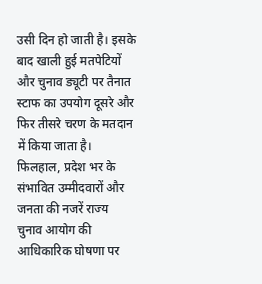उसी दिन हो जाती है। इसके बाद खाली हुई मतपेटियों और चुनाव ड्यूटी पर तैनात स्टाफ का उपयोग दूसरे और फिर तीसरे चरण के मतदान में किया जाता है। फिलहाल, प्रदेश भर के संभावित उम्मीदवारों और जनता की नजरें राज्य चुनाव आयोग की आधिकारिक घोषणा पर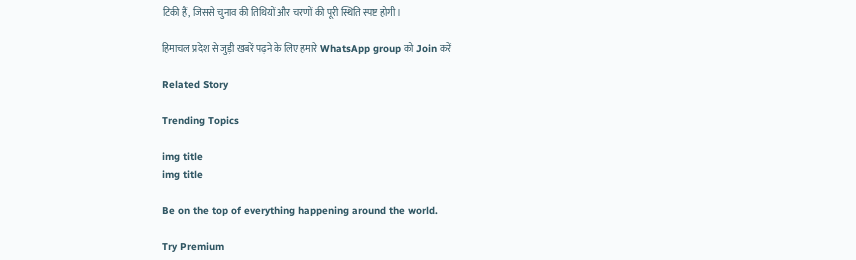टिकी हैं, जिससे चुनाव की तिथियों और चरणों की पूरी स्थिति स्पष्ट होगी।

हिमाचल प्रदेश से जुड़ी खबरें पढ़ने के लिए हमारे WhatsApp group को Join करें

Related Story

Trending Topics

img title
img title

Be on the top of everything happening around the world.

Try Premium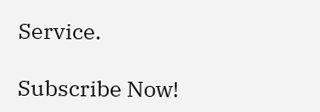Service.

Subscribe Now!